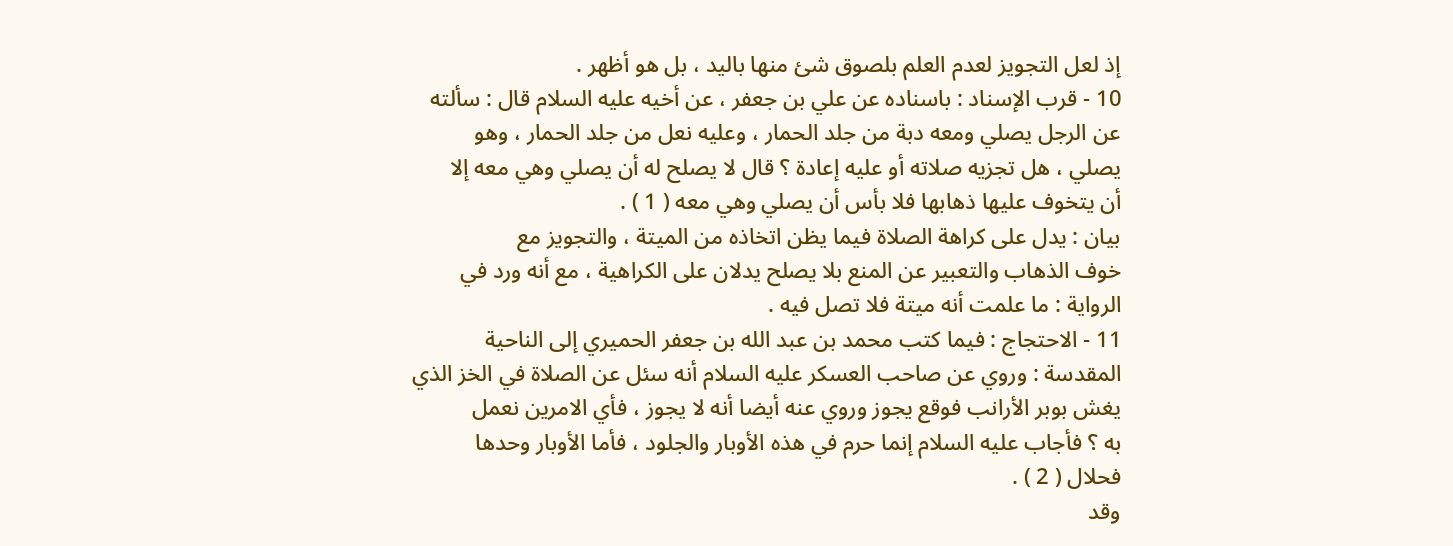إذ لعل التجويز لعدم العلم بلصوق شئ منها باليد ، بل هو أظهر .
10 - قرب الإسناد : باسناده عن علي بن جعفر ، عن أخيه عليه السلام قال : سألته
عن الرجل يصلي ومعه دبة من جلد الحمار ، وعليه نعل من جلد الحمار ، وهو
يصلي ، هل تجزيه صلاته أو عليه إعادة ؟ قال لا يصلح له أن يصلي وهي معه إلا
أن يتخوف عليها ذهابها فلا بأس أن يصلي وهي معه ( 1 ) .
بيان : يدل على كراهة الصلاة فيما يظن اتخاذه من الميتة ، والتجويز مع
خوف الذهاب والتعبير عن المنع بلا يصلح يدلان على الكراهية ، مع أنه ورد في
الرواية : ما علمت أنه ميتة فلا تصل فيه .
11 - الاحتجاج : فيما كتب محمد بن عبد الله بن جعفر الحميري إلى الناحية
المقدسة : وروي عن صاحب العسكر عليه السلام أنه سئل عن الصلاة في الخز الذي
يغش بوبر الأرانب فوقع يجوز وروي عنه أيضا أنه لا يجوز ، فأي الامرين نعمل
به ؟ فأجاب عليه السلام إنما حرم في هذه الأوبار والجلود ، فأما الأوبار وحدها
فحلال ( 2 ) .
وقد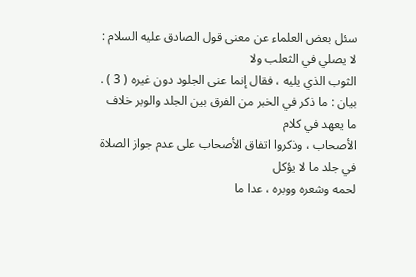سئل بعض العلماء عن معنى قول الصادق عليه السلام : لا يصلي في الثعلب ولا
الثوب الذي يليه ، فقال إنما عنى الجلود دون غيره ( 3 ) .
بيان : ما ذكر في الخبر من الفرق بين الجلد والوبر خلاف ما يعهد في كلام
الأصحاب ، وذكروا اتفاق الأصحاب على عدم جواز الصلاة في جلد ما لا يؤكل
لحمه وشعره ووبره ، عدا ما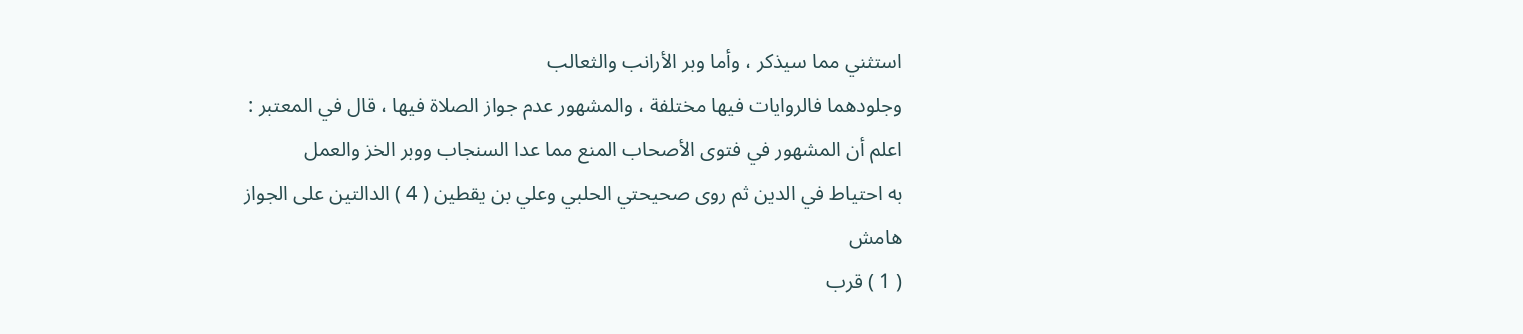استثني مما سيذكر ، وأما وبر الأرانب والثعالب
وجلودهما فالروايات فيها مختلفة ، والمشهور عدم جواز الصلاة فيها ، قال في المعتبر :
اعلم أن المشهور في فتوى الأصحاب المنع مما عدا السنجاب ووبر الخز والعمل
به احتياط في الدين ثم روى صحيحتي الحلبي وعلي بن يقطين ( 4 ) الدالتين على الجواز
هامش
( 1 ) قرب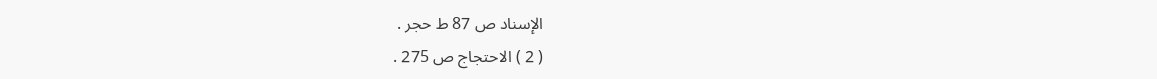الإسناد ص 87 ط حجر .
( 2 ) الاحتجاج ص 275 .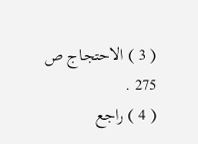( 3 ) الاحتجاج ص 275 .
( 4 ) راجع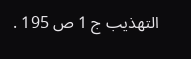التهذيب ج 1 ص 195 .